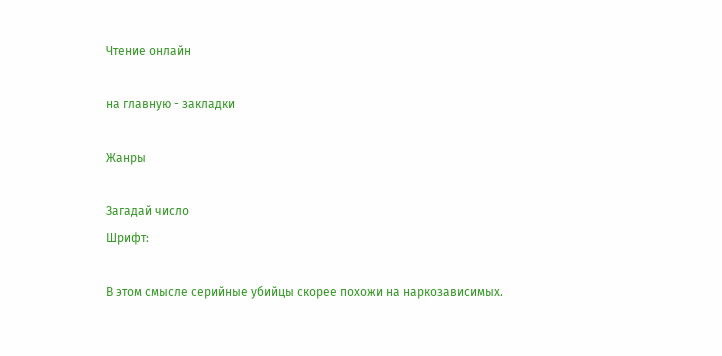Чтение онлайн

на главную - закладки

Жанры

Загадай число
Шрифт:

В этом смысле серийные убийцы скорее похожи на наркозависимых.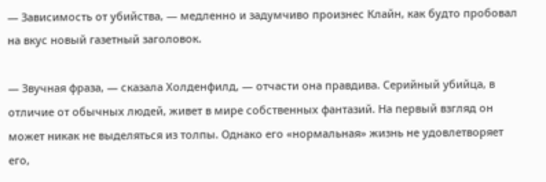— Зависимость от убийства, — медленно и задумчиво произнес Клайн, как будто пробовал на вкус новый газетный заголовок.

— Звучная фраза, — сказала Холденфилд, — отчасти она правдива. Серийный убийца, в отличие от обычных людей, живет в мире собственных фантазий. На первый взгляд он может никак не выделяться из толпы. Однако его «нормальная» жизнь не удовлетворяет его,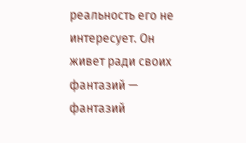реальность его не интересует. Он живет ради своих фантазий — фантазий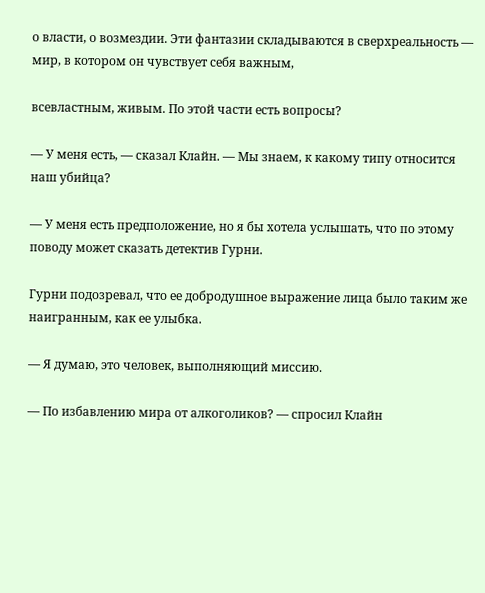о власти, о возмездии. Эти фантазии складываются в сверхреальность — мир, в котором он чувствует себя важным,

всевластным, живым. По этой части есть вопросы?

— У меня есть, — сказал Клайн. — Мы знаем, к какому типу относится наш убийца?

— У меня есть предположение, но я бы хотела услышать, что по этому поводу может сказать детектив Гурни.

Гурни подозревал, что ее добродушное выражение лица было таким же наигранным, как ее улыбка.

— Я думаю, это человек, выполняющий миссию.

— По избавлению мира от алкоголиков? — спросил Клайн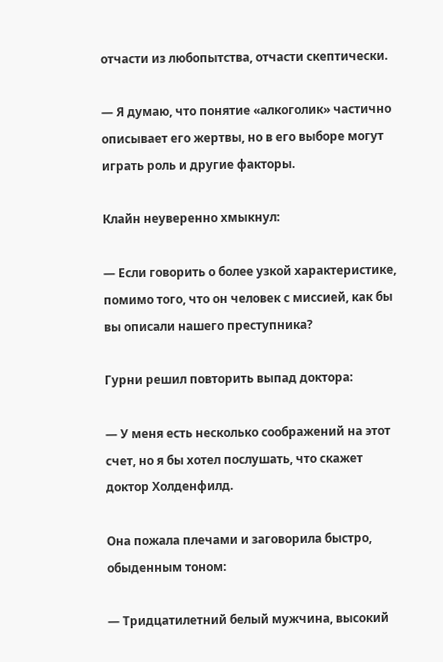отчасти из любопытства, отчасти скептически.

— Я думаю, что понятие «алкоголик» частично описывает его жертвы, но в его выборе могут играть роль и другие факторы.

Клайн неуверенно хмыкнул:

— Если говорить о более узкой характеристике, помимо того, что он человек с миссией, как бы вы описали нашего преступника?

Гурни решил повторить выпад доктора:

— У меня есть несколько соображений на этот счет, но я бы хотел послушать, что скажет доктор Холденфилд.

Она пожала плечами и заговорила быстро, обыденным тоном:

— Тридцатилетний белый мужчина, высокий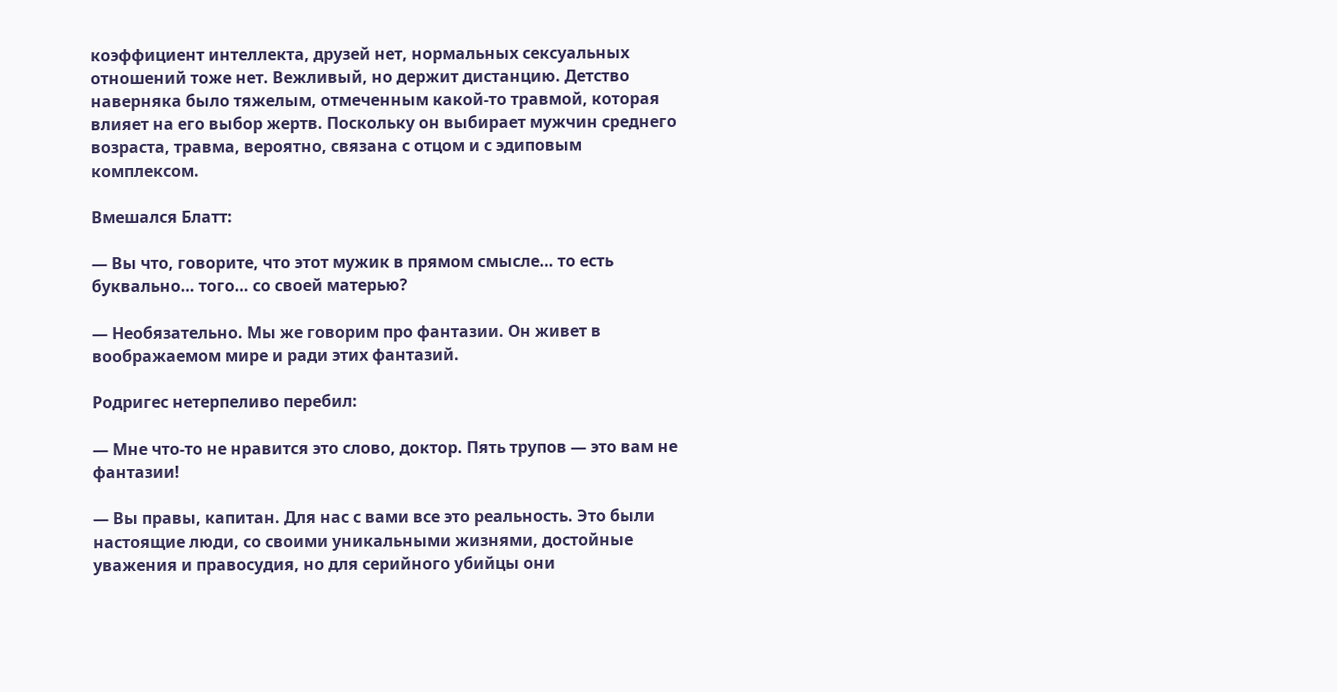коэффициент интеллекта, друзей нет, нормальных сексуальных отношений тоже нет. Вежливый, но держит дистанцию. Детство наверняка было тяжелым, отмеченным какой-то травмой, которая влияет на его выбор жертв. Поскольку он выбирает мужчин среднего возраста, травма, вероятно, связана с отцом и с эдиповым комплексом.

Вмешался Блатт:

— Вы что, говорите, что этот мужик в прямом смысле… то есть буквально… того… со своей матерью?

— Необязательно. Мы же говорим про фантазии. Он живет в воображаемом мире и ради этих фантазий.

Родригес нетерпеливо перебил:

— Мне что-то не нравится это слово, доктор. Пять трупов — это вам не фантазии!

— Вы правы, капитан. Для нас с вами все это реальность. Это были настоящие люди, со своими уникальными жизнями, достойные уважения и правосудия, но для серийного убийцы они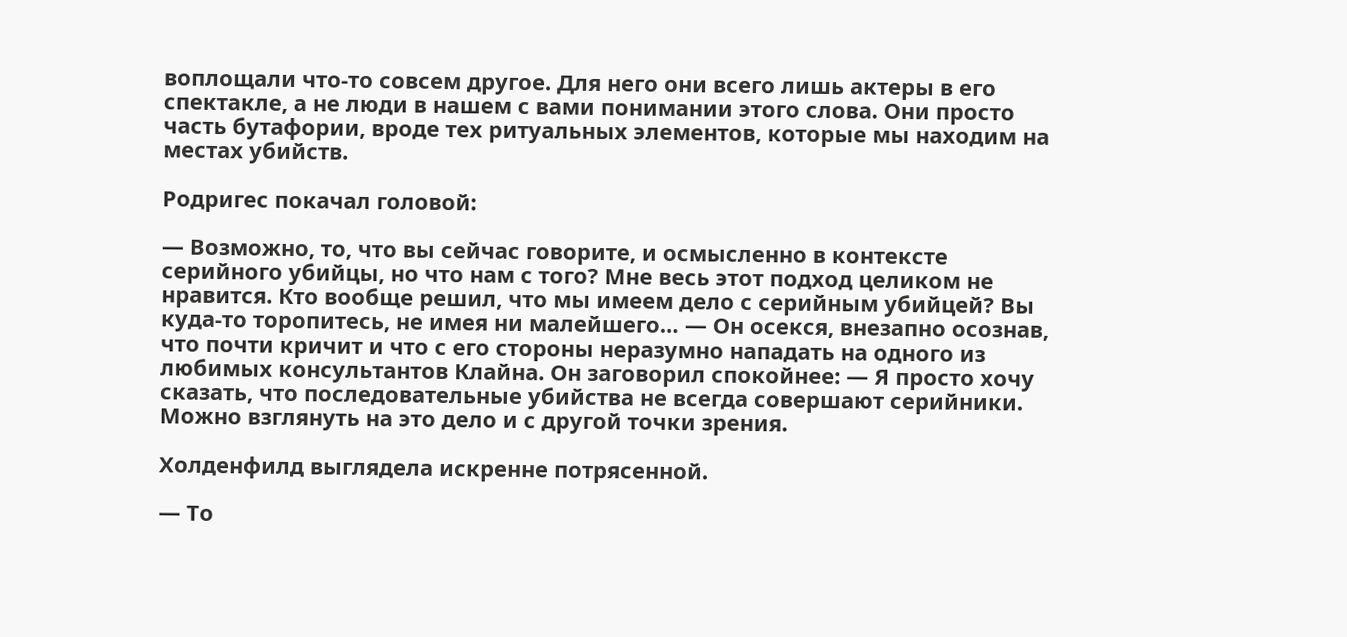воплощали что-то совсем другое. Для него они всего лишь актеры в его спектакле, а не люди в нашем с вами понимании этого слова. Они просто часть бутафории, вроде тех ритуальных элементов, которые мы находим на местах убийств.

Родригес покачал головой:

— Возможно, то, что вы сейчас говорите, и осмысленно в контексте серийного убийцы, но что нам с того? Мне весь этот подход целиком не нравится. Кто вообще решил, что мы имеем дело с серийным убийцей? Вы куда-то торопитесь, не имея ни малейшего… — Он осекся, внезапно осознав, что почти кричит и что с его стороны неразумно нападать на одного из любимых консультантов Клайна. Он заговорил спокойнее: — Я просто хочу сказать, что последовательные убийства не всегда совершают серийники. Можно взглянуть на это дело и с другой точки зрения.

Холденфилд выглядела искренне потрясенной.

— То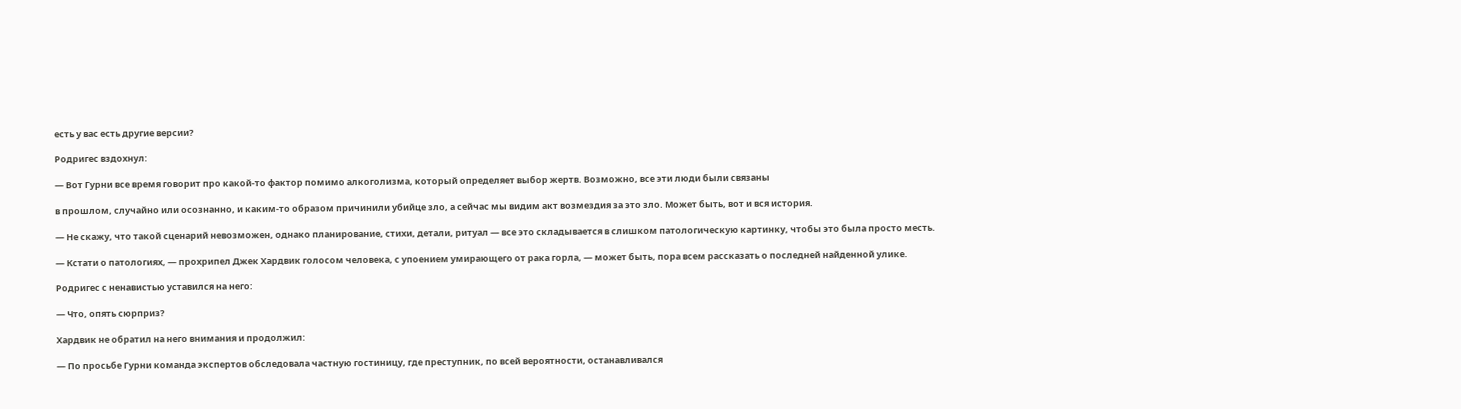есть у вас есть другие версии?

Родригес вздохнул:

— Вот Гурни все время говорит про какой-то фактор помимо алкоголизма, который определяет выбор жертв. Возможно, все эти люди были связаны

в прошлом, случайно или осознанно, и каким-то образом причинили убийце зло, а сейчас мы видим акт возмездия за это зло. Может быть, вот и вся история.

— Не скажу, что такой сценарий невозможен, однако планирование, стихи, детали, ритуал — все это складывается в слишком патологическую картинку, чтобы это была просто месть.

— Кстати о патологиях, — прохрипел Джек Хардвик голосом человека, с упоением умирающего от рака горла, — может быть, пора всем рассказать о последней найденной улике.

Родригес с ненавистью уставился на него:

— Что, опять сюрприз?

Хардвик не обратил на него внимания и продолжил:

— По просьбе Гурни команда экспертов обследовала частную гостиницу, где преступник, по всей вероятности, останавливался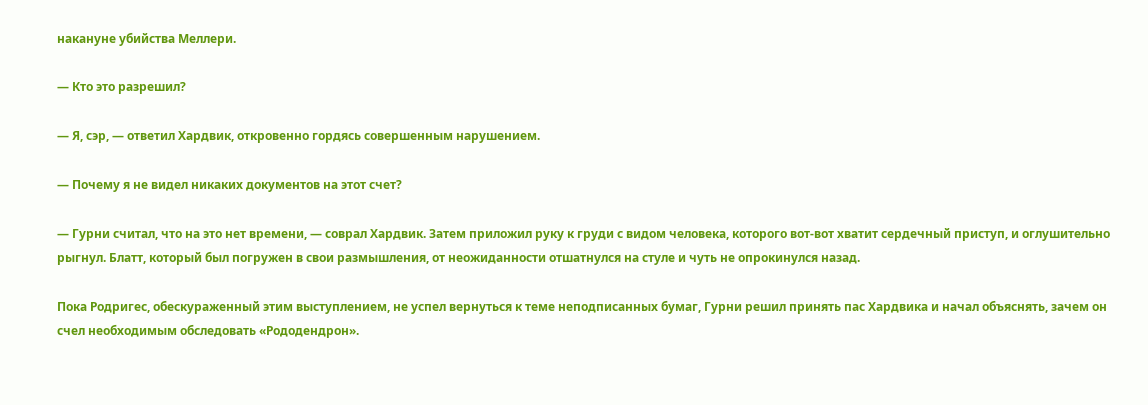накануне убийства Меллери.

— Кто это разрешил?

— Я, сэр, — ответил Хардвик, откровенно гордясь совершенным нарушением.

— Почему я не видел никаких документов на этот счет?

— Гурни считал, что на это нет времени, — соврал Хардвик. Затем приложил руку к груди с видом человека, которого вот-вот хватит сердечный приступ, и оглушительно рыгнул. Блатт, который был погружен в свои размышления, от неожиданности отшатнулся на стуле и чуть не опрокинулся назад.

Пока Родригес, обескураженный этим выступлением, не успел вернуться к теме неподписанных бумаг, Гурни решил принять пас Хардвика и начал объяснять, зачем он счел необходимым обследовать «Рододендрон».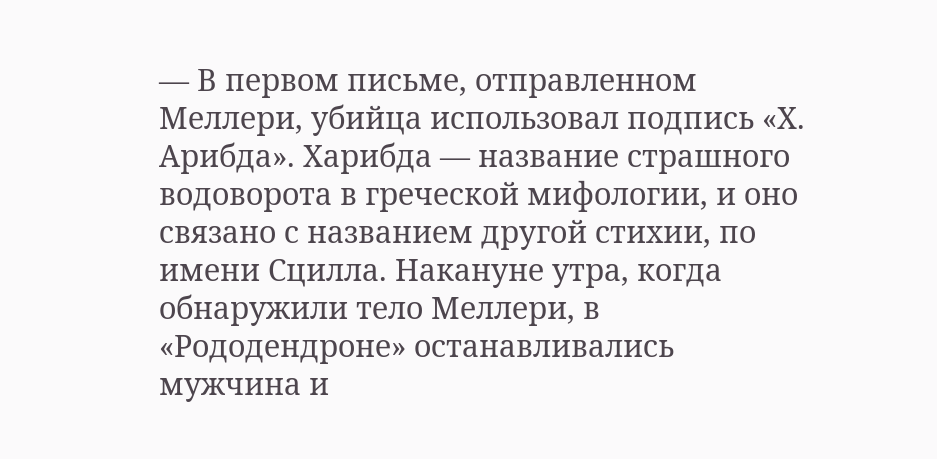— В первом письме, отправленном Меллери, убийца использовал подпись «Х. Арибда». Харибда — название страшного водоворота в греческой мифологии, и оно связано с названием другой стихии, по имени Сцилла. Накануне утра, когда обнаружили тело Меллери, в «Рододендроне» останавливались мужчина и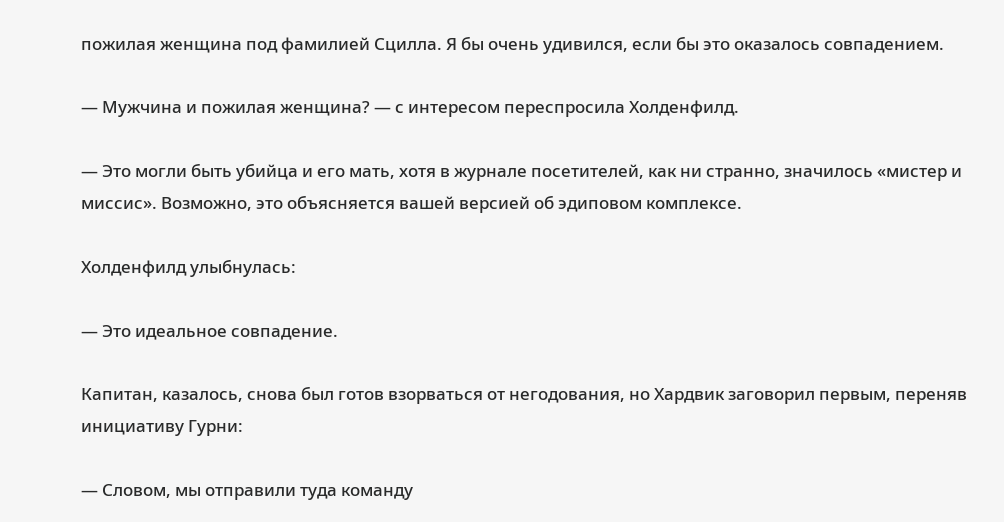пожилая женщина под фамилией Сцилла. Я бы очень удивился, если бы это оказалось совпадением.

— Мужчина и пожилая женщина? — с интересом переспросила Холденфилд.

— Это могли быть убийца и его мать, хотя в журнале посетителей, как ни странно, значилось «мистер и миссис». Возможно, это объясняется вашей версией об эдиповом комплексе.

Холденфилд улыбнулась:

— Это идеальное совпадение.

Капитан, казалось, снова был готов взорваться от негодования, но Хардвик заговорил первым, переняв инициативу Гурни:

— Словом, мы отправили туда команду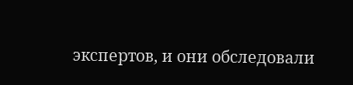экспертов, и они обследовали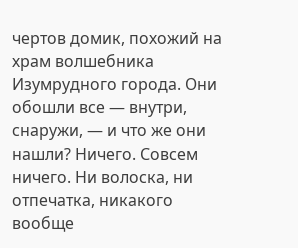чертов домик, похожий на храм волшебника Изумрудного города. Они обошли все — внутри, снаружи, — и что же они нашли? Ничего. Совсем ничего. Ни волоска, ни отпечатка, никакого вообще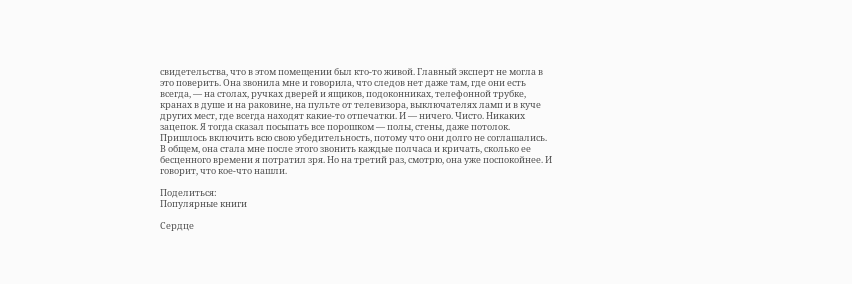свидетельства, что в этом помещении был кто-то живой. Главный эксперт не могла в это поверить. Она звонила мне и говорила, что следов нет даже там, где они есть всегда, — на столах, ручках дверей и ящиков, подоконниках, телефонной трубке, кранах в душе и на раковине, на пульте от телевизора, выключателях ламп и в куче других мест, где всегда находят какие-то отпечатки. И — ничего. Чисто. Никаких зацепок. Я тогда сказал посыпать все порошком — полы, стены, даже потолок. Пришлось включить всю свою убедительность, потому что они долго не соглашались. В общем, она стала мне после этого звонить каждые полчаса и кричать, сколько ее бесценного времени я потратил зря. Но на третий раз, смотрю, она уже поспокойнее. И говорит, что кое-что нашли.

Поделиться:
Популярные книги

Сердце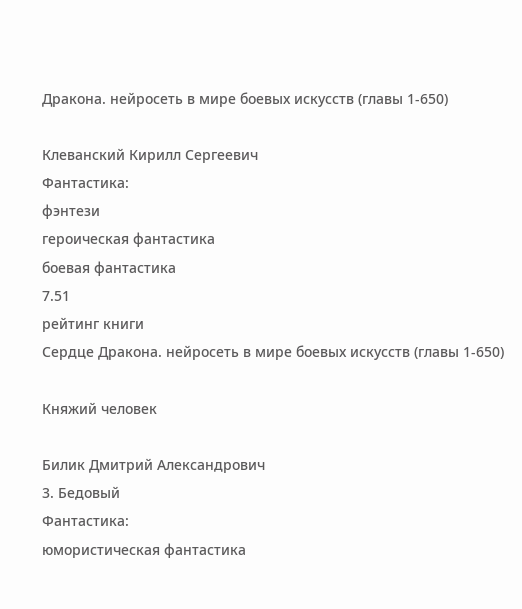Дракона. нейросеть в мире боевых искусств (главы 1-650)

Клеванский Кирилл Сергеевич
Фантастика:
фэнтези
героическая фантастика
боевая фантастика
7.51
рейтинг книги
Сердце Дракона. нейросеть в мире боевых искусств (главы 1-650)

Княжий человек

Билик Дмитрий Александрович
3. Бедовый
Фантастика:
юмористическая фантастика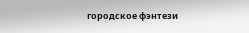городское фэнтези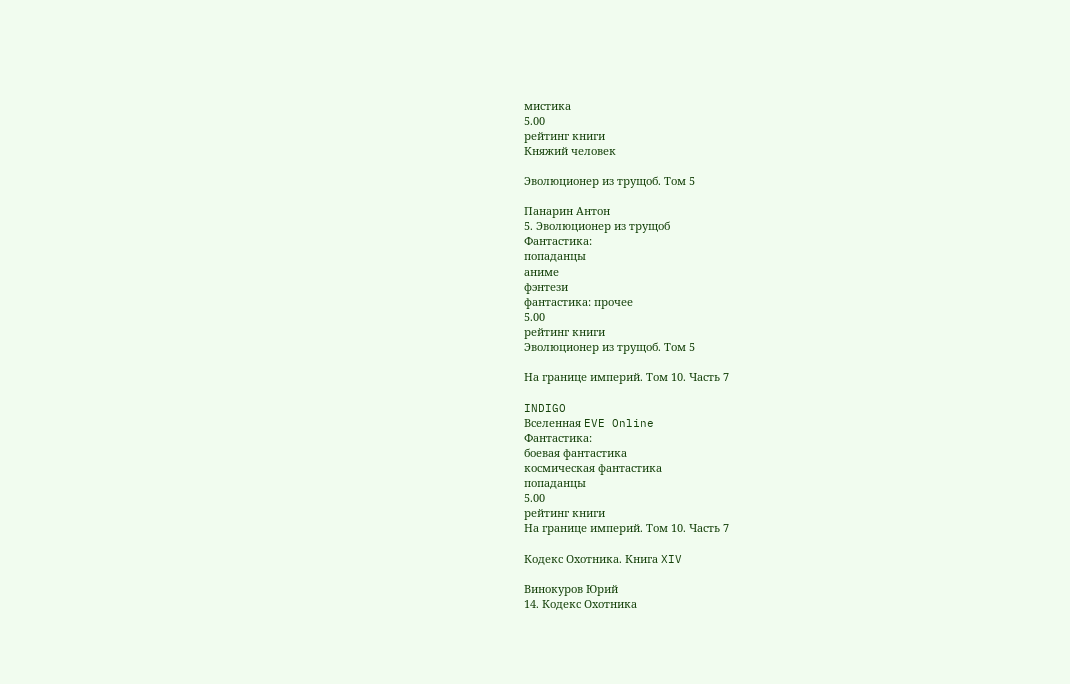мистика
5.00
рейтинг книги
Княжий человек

Эволюционер из трущоб. Том 5

Панарин Антон
5. Эволюционер из трущоб
Фантастика:
попаданцы
аниме
фэнтези
фантастика: прочее
5.00
рейтинг книги
Эволюционер из трущоб. Том 5

На границе империй. Том 10. Часть 7

INDIGO
Вселенная EVE Online
Фантастика:
боевая фантастика
космическая фантастика
попаданцы
5.00
рейтинг книги
На границе империй. Том 10. Часть 7

Кодекс Охотника. Книга XIV

Винокуров Юрий
14. Кодекс Охотника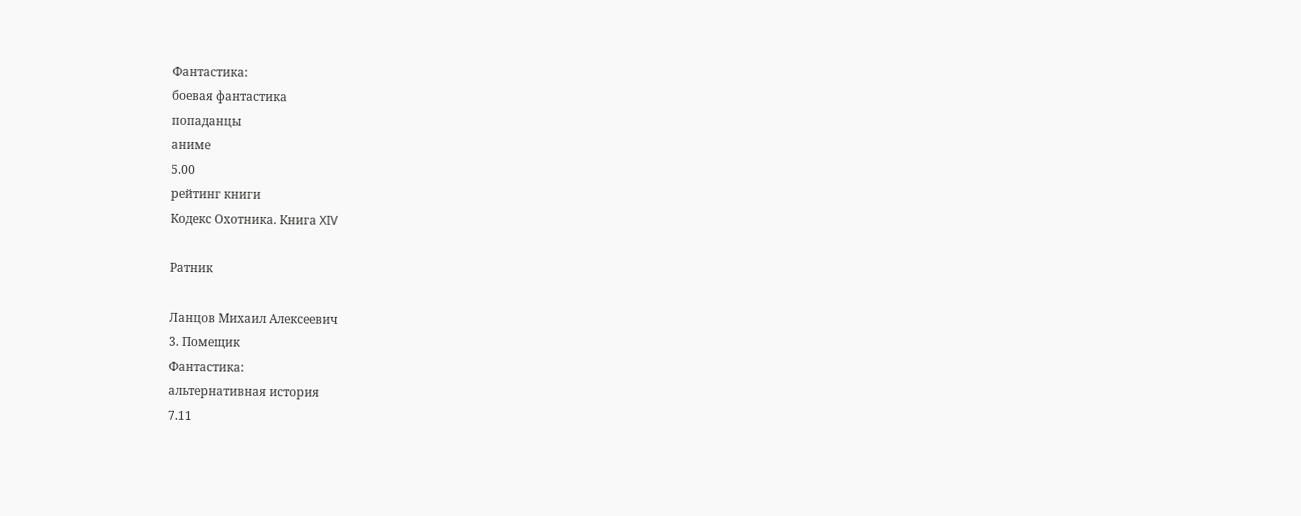Фантастика:
боевая фантастика
попаданцы
аниме
5.00
рейтинг книги
Кодекс Охотника. Книга XIV

Ратник

Ланцов Михаил Алексеевич
3. Помещик
Фантастика:
альтернативная история
7.11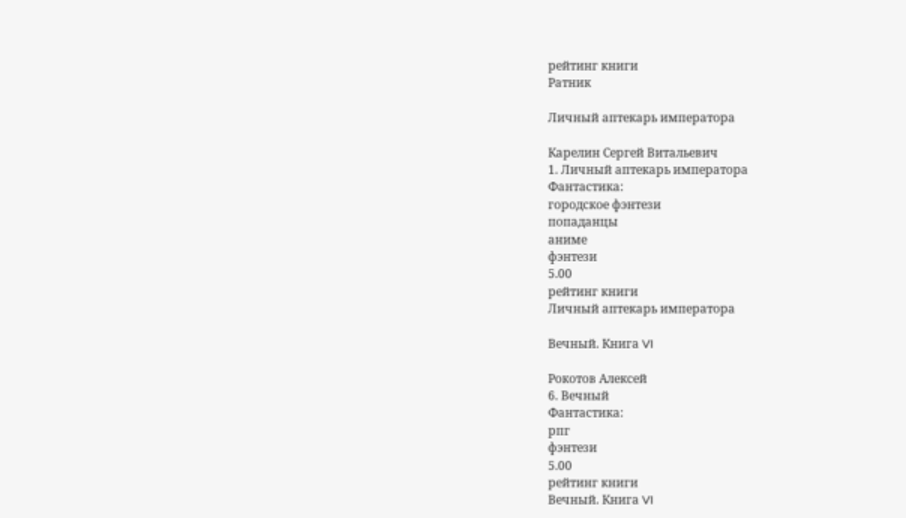рейтинг книги
Ратник

Личный аптекарь императора

Карелин Сергей Витальевич
1. Личный аптекарь императора
Фантастика:
городское фэнтези
попаданцы
аниме
фэнтези
5.00
рейтинг книги
Личный аптекарь императора

Вечный. Книга VI

Рокотов Алексей
6. Вечный
Фантастика:
рпг
фэнтези
5.00
рейтинг книги
Вечный. Книга VI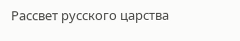Рассвет русского царства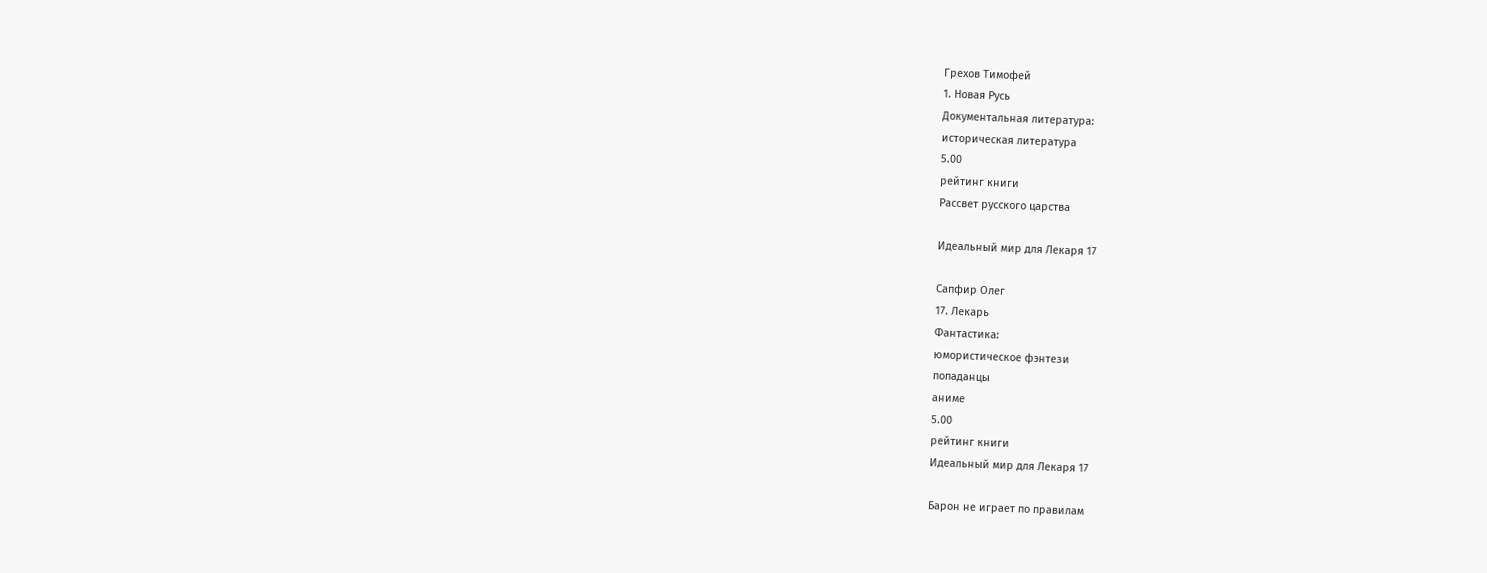Грехов Тимофей
1. Новая Русь
Документальная литература:
историческая литература
5.00
рейтинг книги
Рассвет русского царства

Идеальный мир для Лекаря 17

Сапфир Олег
17. Лекарь
Фантастика:
юмористическое фэнтези
попаданцы
аниме
5.00
рейтинг книги
Идеальный мир для Лекаря 17

Барон не играет по правилам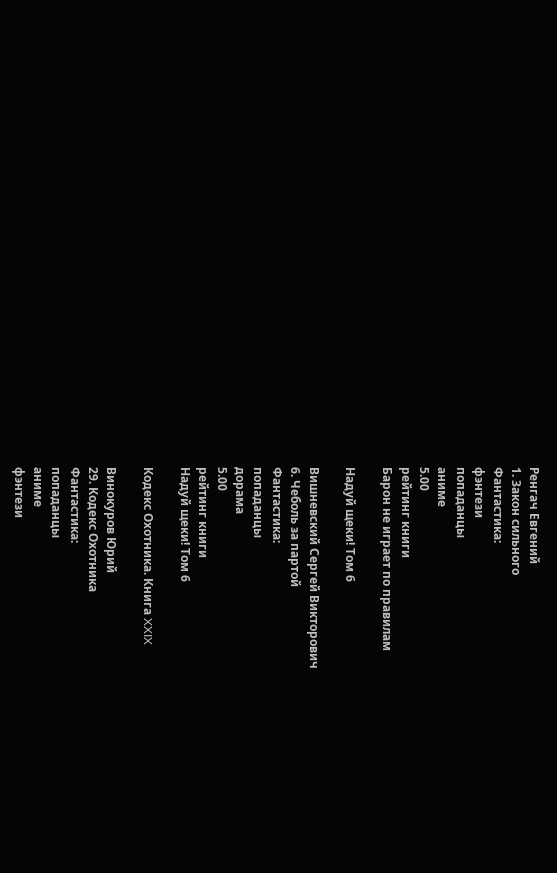Ренгач Евгений
1. Закон сильного
Фантастика:
фэнтези
попаданцы
аниме
5.00
рейтинг книги
Барон не играет по правилам

Надуй щеки! Том 6

Вишневский Сергей Викторович
6. Чеболь за партой
Фантастика:
попаданцы
дорама
5.00
рейтинг книги
Надуй щеки! Том 6

Кодекс Охотника. Книга XXIX

Винокуров Юрий
29. Кодекс Охотника
Фантастика:
попаданцы
аниме
фэнтези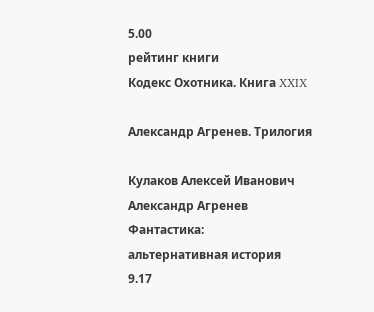5.00
рейтинг книги
Кодекс Охотника. Книга XXIX

Александр Агренев. Трилогия

Кулаков Алексей Иванович
Александр Агренев
Фантастика:
альтернативная история
9.17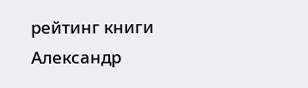рейтинг книги
Александр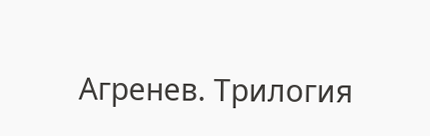Агренев. Трилогия